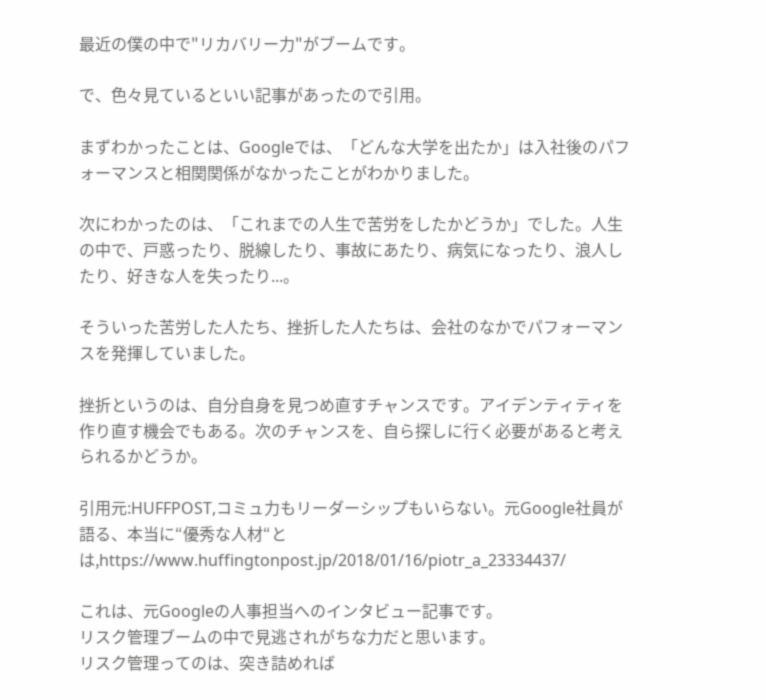最近の僕の中で"リカバリー力"がブームです。

で、色々見ているといい記事があったので引用。

まずわかったことは、Googleでは、「どんな大学を出たか」は入社後のパフォーマンスと相関関係がなかったことがわかりました。

次にわかったのは、「これまでの人生で苦労をしたかどうか」でした。人生の中で、戸惑ったり、脱線したり、事故にあたり、病気になったり、浪人したり、好きな人を失ったり...。

そういった苦労した人たち、挫折した人たちは、会社のなかでパフォーマンスを発揮していました。

挫折というのは、自分自身を見つめ直すチャンスです。アイデンティティを作り直す機会でもある。次のチャンスを、自ら探しに行く必要があると考えられるかどうか。

引用元:HUFFPOST,コミュ力もリーダーシップもいらない。元Google社員が語る、本当に“優秀な人材“とは,https://www.huffingtonpost.jp/2018/01/16/piotr_a_23334437/

これは、元Googleの人事担当へのインタビュー記事です。
リスク管理ブームの中で見逃されがちな力だと思います。
リスク管理ってのは、突き詰めれば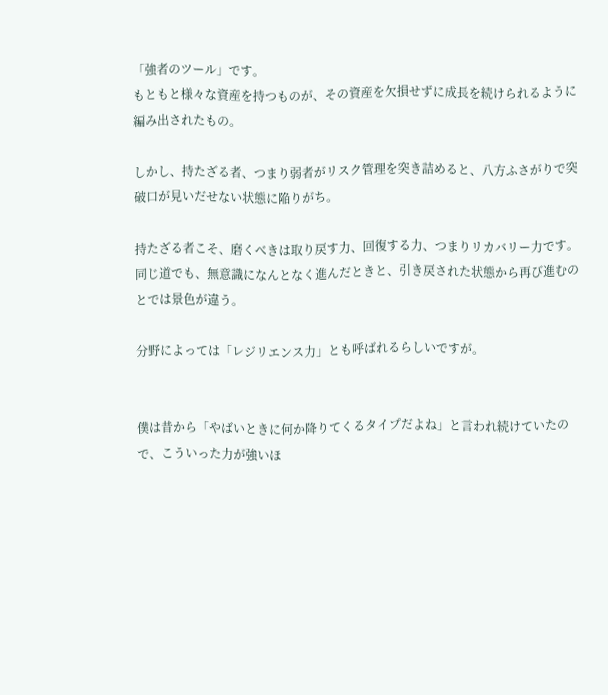「強者のツール」です。
もともと様々な資産を持つものが、その資産を欠損せずに成長を続けられるように編み出されたもの。

しかし、持たざる者、つまり弱者がリスク管理を突き詰めると、八方ふさがりで突破口が見いだせない状態に陥りがち。

持たざる者こそ、磨くべきは取り戻す力、回復する力、つまりリカバリー力です。
同じ道でも、無意識になんとなく進んだときと、引き戻された状態から再び進むのとでは景色が違う。

分野によっては「レジリエンス力」とも呼ばれるらしいですが。


僕は昔から「やばいときに何か降りてくるタイプだよね」と言われ続けていたので、こういった力が強いほ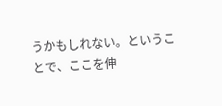うかもしれない。ということで、ここを伸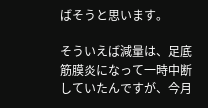ばそうと思います。

そういえば減量は、足底筋膜炎になって一時中断していたんですが、今月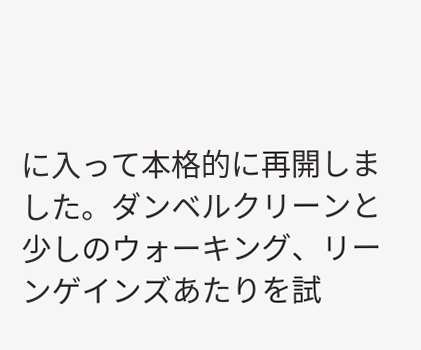に入って本格的に再開しました。ダンベルクリーンと少しのウォーキング、リーンゲインズあたりを試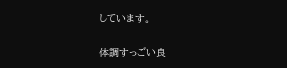しています。

体調すっごい良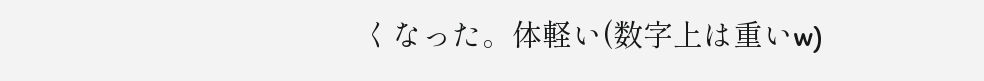くなった。体軽い(数字上は重いw)